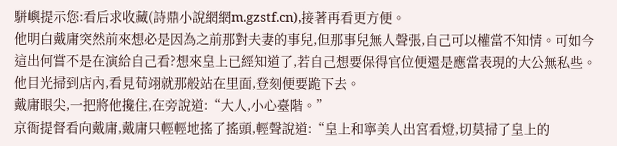駢嶼提示您:看后求收藏(詩鼎小說網網m.gzstf.cn),接著再看更方便。
他明白戴庸突然前來想必是因為之前那對夫妻的事兒,但那事兒無人聲張,自己可以權當不知情。可如今這出何嘗不是在演給自己看?想來皇上已經知道了,若自己想要保得官位便還是應當表現的大公無私些。
他目光掃到店內,看見荀翊就那般站在里面,登刻便要跪下去。
戴庸眼尖,一把將他攙住,在旁說道:“大人,小心臺階。”
京衙提督看向戴庸,戴庸只輕輕地搖了搖頭,輕聲說道:“皇上和寧美人出宮看燈,切莫掃了皇上的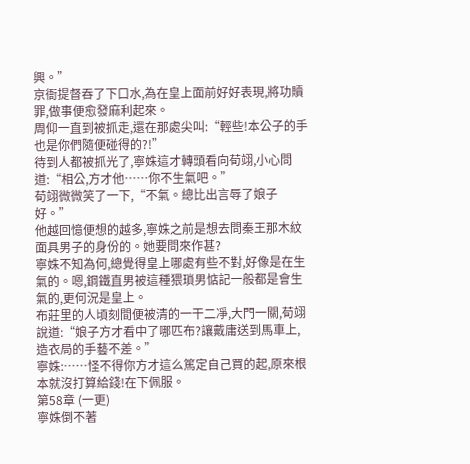興。”
京衙提督吞了下口水,為在皇上面前好好表現,將功贖罪,做事便愈發麻利起來。
周仰一直到被抓走,還在那處尖叫:“輕些!本公子的手也是你們隨便碰得的?!”
待到人都被抓光了,寧姝這才轉頭看向荀翊,小心問道:“相公,方才他……你不生氣吧。”
荀翊微微笑了一下,“不氣。總比出言辱了娘子好。”
他越回憶便想的越多,寧姝之前是想去問秦王那木紋面具男子的身份的。她要問來作甚?
寧姝不知為何,總覺得皇上哪處有些不對,好像是在生氣的。嗯,鋼鐵直男被這種猥瑣男惦記一般都是會生氣的,更何況是皇上。
布莊里的人頃刻間便被清的一干二凈,大門一關,荀翊說道:“娘子方才看中了哪匹布?讓戴庸送到馬車上,造衣局的手藝不差。”
寧姝:……怪不得你方才這么篤定自己買的起,原來根本就沒打算給錢!在下佩服。
第58章 (一更)
寧姝倒不著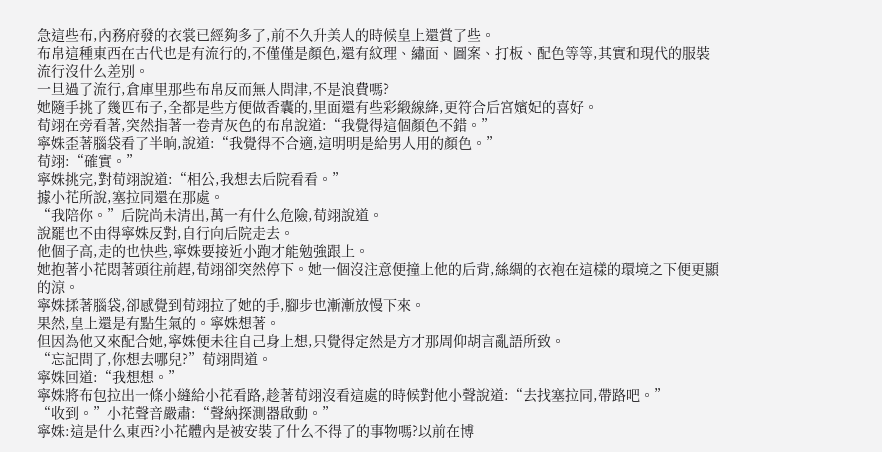急這些布,內務府發的衣裳已經夠多了,前不久升美人的時候皇上還賞了些。
布帛這種東西在古代也是有流行的,不僅僅是顏色,還有紋理、繡面、圖案、打板、配色等等,其實和現代的服裝流行沒什么差別。
一旦過了流行,倉庫里那些布帛反而無人問津,不是浪費嗎?
她隨手挑了幾匹布子,全都是些方便做香囊的,里面還有些彩緞線絳,更符合后宮嬪妃的喜好。
荀翊在旁看著,突然指著一卷青灰色的布帛說道:“我覺得這個顏色不錯。”
寧姝歪著腦袋看了半晌,說道:“我覺得不合適,這明明是給男人用的顏色。”
荀翊:“確實。”
寧姝挑完,對荀翊說道:“相公,我想去后院看看。”
據小花所說,塞拉同還在那處。
“我陪你。”后院尚未清出,萬一有什么危險,荀翊說道。
說罷也不由得寧姝反對,自行向后院走去。
他個子高,走的也快些,寧姝要接近小跑才能勉強跟上。
她抱著小花悶著頭往前趕,荀翊卻突然停下。她一個沒注意便撞上他的后背,絲綢的衣袍在這樣的環境之下便更顯的涼。
寧姝揉著腦袋,卻感覺到荀翊拉了她的手,腳步也漸漸放慢下來。
果然,皇上還是有點生氣的。寧姝想著。
但因為他又來配合她,寧姝便未往自己身上想,只覺得定然是方才那周仰胡言亂語所致。
“忘記問了,你想去哪兒?”荀翊問道。
寧姝回道:“我想想。”
寧姝將布包拉出一條小縫給小花看路,趁著荀翊沒看這處的時候對他小聲說道:“去找塞拉同,帶路吧。”
“收到。”小花聲音嚴肅:“聲納探測器啟動。”
寧姝:這是什么東西?小花體內是被安裝了什么不得了的事物嗎?以前在博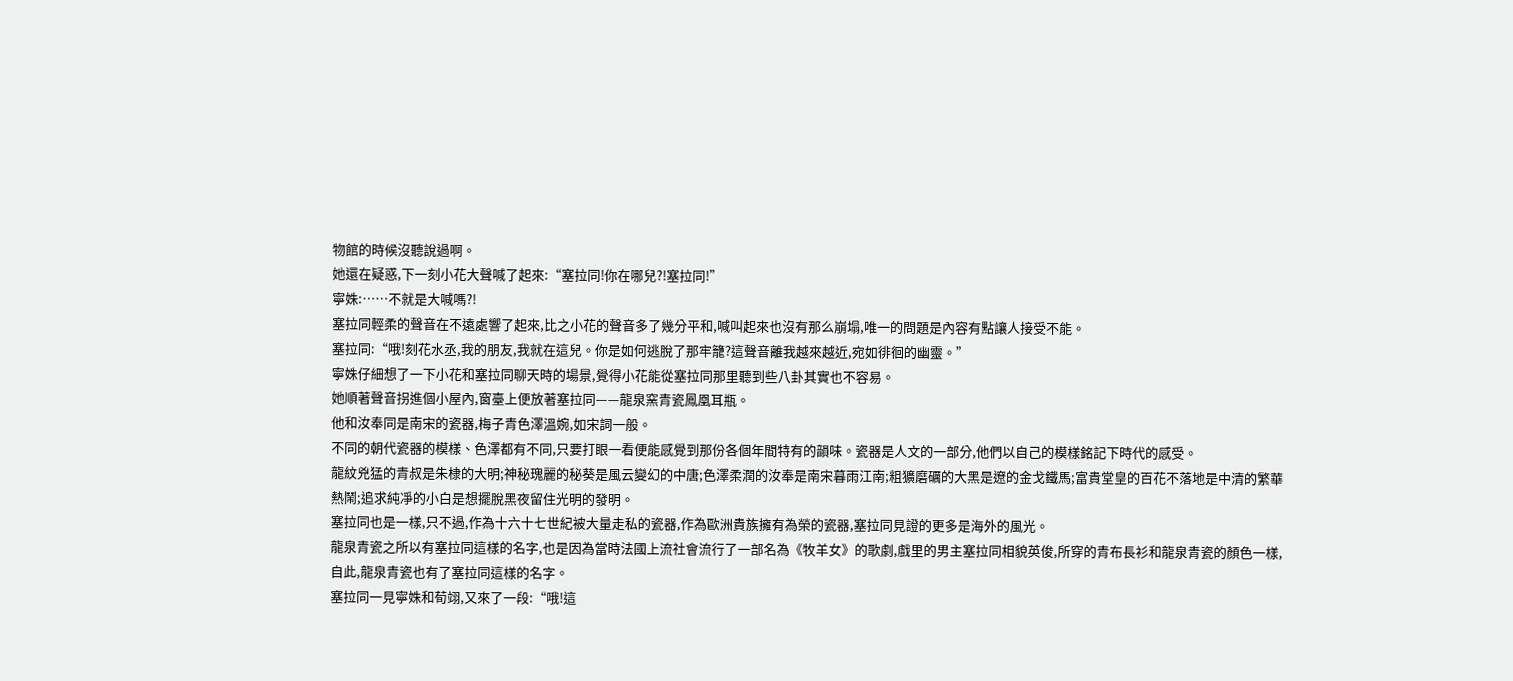物館的時候沒聽說過啊。
她還在疑惑,下一刻小花大聲喊了起來:“塞拉同!你在哪兒?!塞拉同!”
寧姝:……不就是大喊嗎?!
塞拉同輕柔的聲音在不遠處響了起來,比之小花的聲音多了幾分平和,喊叫起來也沒有那么崩塌,唯一的問題是內容有點讓人接受不能。
塞拉同:“哦!刻花水丞,我的朋友,我就在這兒。你是如何逃脫了那牢籠?這聲音離我越來越近,宛如徘徊的幽靈。”
寧姝仔細想了一下小花和塞拉同聊天時的場景,覺得小花能從塞拉同那里聽到些八卦其實也不容易。
她順著聲音拐進個小屋內,窗臺上便放著塞拉同——龍泉窯青瓷鳳凰耳瓶。
他和汝奉同是南宋的瓷器,梅子青色澤溫婉,如宋詞一般。
不同的朝代瓷器的模樣、色澤都有不同,只要打眼一看便能感覺到那份各個年間特有的韻味。瓷器是人文的一部分,他們以自己的模樣銘記下時代的感受。
龍紋兇猛的青叔是朱棣的大明;神秘瑰麗的秘葵是風云變幻的中唐;色澤柔潤的汝奉是南宋暮雨江南;粗獷磨礪的大黑是遼的金戈鐵馬;富貴堂皇的百花不落地是中清的繁華熱鬧;追求純凈的小白是想擺脫黑夜留住光明的發明。
塞拉同也是一樣,只不過,作為十六十七世紀被大量走私的瓷器,作為歐洲貴族擁有為榮的瓷器,塞拉同見證的更多是海外的風光。
龍泉青瓷之所以有塞拉同這樣的名字,也是因為當時法國上流社會流行了一部名為《牧羊女》的歌劇,戲里的男主塞拉同相貌英俊,所穿的青布長衫和龍泉青瓷的顏色一樣,自此,龍泉青瓷也有了塞拉同這樣的名字。
塞拉同一見寧姝和荀翊,又來了一段:“哦!這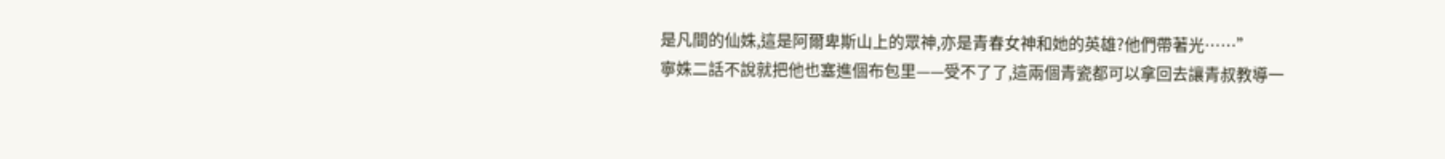是凡間的仙姝,這是阿爾卑斯山上的眾神,亦是青春女神和她的英雄?他們帶著光……”
寧姝二話不說就把他也塞進個布包里——受不了了,這兩個青瓷都可以拿回去讓青叔教導一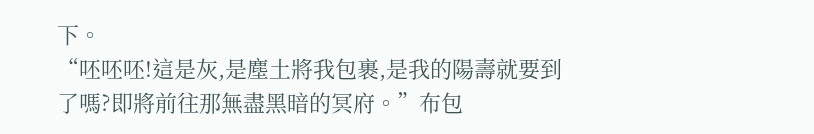下。
“呸呸呸!這是灰,是塵土將我包裹,是我的陽壽就要到了嗎?即將前往那無盡黑暗的冥府。”布包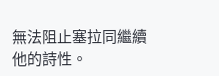無法阻止塞拉同繼續他的詩性。